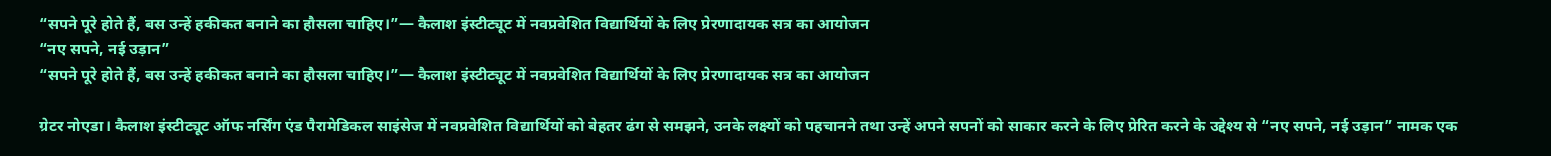“सपने पूरे होते हैं, बस उन्हें हकीकत बनाने का हौसला चाहिए।”— कैलाश इंस्टीट्यूट में नवप्रवेशित विद्यार्थियों के लिए प्रेरणादायक सत्र का आयोजन
“नए सपने, नई उड़ान”
“सपने पूरे होते हैं, बस उन्हें हकीकत बनाने का हौसला चाहिए।”— कैलाश इंस्टीट्यूट में नवप्रवेशित विद्यार्थियों के लिए प्रेरणादायक सत्र का आयोजन

ग्रेटर नोएडा। कैलाश इंस्टीट्यूट ऑफ नर्सिंग एंड पैरामेडिकल साइंसेज में नवप्रवेशित विद्यार्थियों को बेहतर ढंग से समझने, उनके लक्ष्यों को पहचानने तथा उन्हें अपने सपनों को साकार करने के लिए प्रेरित करने के उद्देश्य से “नए सपने, नई उड़ान” नामक एक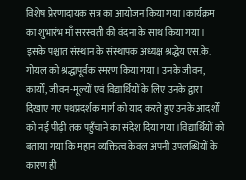विशेष प्रेरणादायक सत्र का आयोजन किया गया।कार्यक्रम का शुभारंभ माँ सरस्वती की वंदना के साथ किया गया। इसके पश्चात संस्थान के संस्थापक अध्यक्ष श्रद्धेय एस.के. गोयल को श्रद्धापूर्वक स्मरण किया गया। उनके जीवन, कार्यों, जीवन-मूल्यों एवं विद्यार्थियों के लिए उनके द्वारा दिखाए गए पथप्रदर्शक मार्ग को याद करते हुए उनके आदर्शों को नई पीढ़ी तक पहुँचाने का संदेश दिया गया।विद्यार्थियों को बताया गया कि महान व्यक्तित्व केवल अपनी उपलब्धियों के कारण ही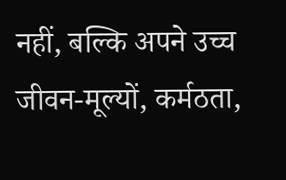नहीं, बल्कि अपने उच्च जीवन-मूल्यों, कर्मठता,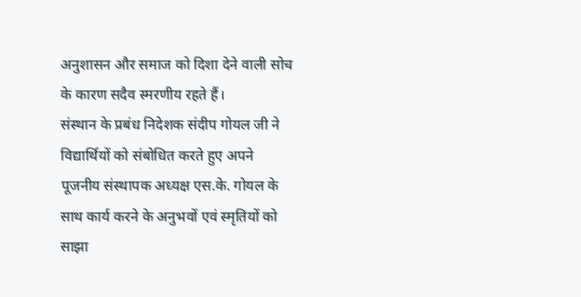अनुशासन और समाज को दिशा देने वाली सोच के कारण सदैव स्मरणीय रहते हैं।
संस्थान के प्रबंध निदेशक संदीप गोयल जी ने विद्यार्थियों को संबोधित करते हुए अपने पूजनीय संस्थापक अध्यक्ष एस.के. गोयल के साथ कार्य करने के अनुभवों एवं स्मृतियों को साझा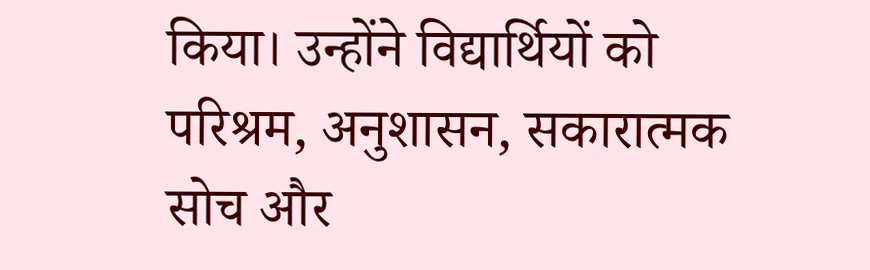किया। उन्होंने विद्यार्थियों को परिश्रम, अनुशासन, सकारात्मक सोच और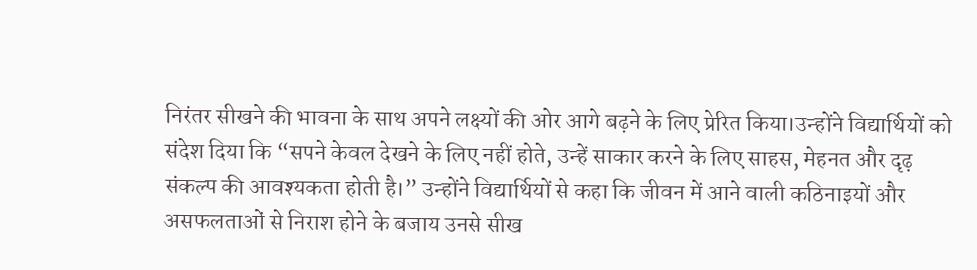निरंतर सीखने की भावना के साथ अपने लक्ष्यों की ओर आगे बढ़ने के लिए प्रेरित किया।उन्होंने विद्यार्थियों को संदेश दिया कि “सपने केवल देखने के लिए नहीं होते, उन्हें साकार करने के लिए साहस, मेहनत और दृढ़ संकल्प की आवश्यकता होती है।” उन्होंने विद्यार्थियों से कहा कि जीवन में आने वाली कठिनाइयों और असफलताओं से निराश होने के बजाय उनसे सीख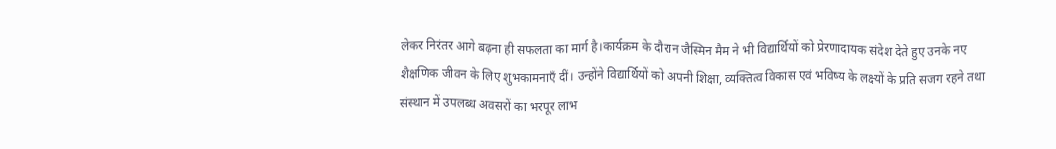लेकर निरंतर आगे बढ़ना ही सफलता का मार्ग है।कार्यक्रम के दौरान जैस्मिन मैम ने भी विद्यार्थियों को प्रेरणादायक संदेश देते हुए उनके नए शैक्षणिक जीवन के लिए शुभकामनाएँ दीं। उन्होंने विद्यार्थियों को अपनी शिक्षा, व्यक्तित्व विकास एवं भविष्य के लक्ष्यों के प्रति सजग रहने तथा संस्थान में उपलब्ध अवसरों का भरपूर लाभ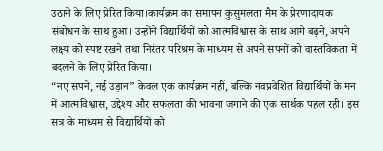उठाने के लिए प्रेरित किया।कार्यक्रम का समापन कुसुमलता मैम के प्रेरणादायक संबोधन के साथ हुआ। उन्होंने विद्यार्थियों को आत्मविश्वास के साथ आगे बढ़ने, अपने लक्ष्य को स्पष्ट रखने तथा निरंतर परिश्रम के माध्यम से अपने सपनों को वास्तविकता में बदलने के लिए प्रेरित किया।
“नए सपने, नई उड़ान” केवल एक कार्यक्रम नहीं, बल्कि नवप्रवेशित विद्यार्थियों के मन में आत्मविश्वास, उद्देश्य और सफलता की भावना जगाने की एक सार्थक पहल रही। इस सत्र के माध्यम से विद्यार्थियों को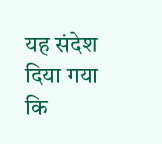यह संदेश दिया गया कि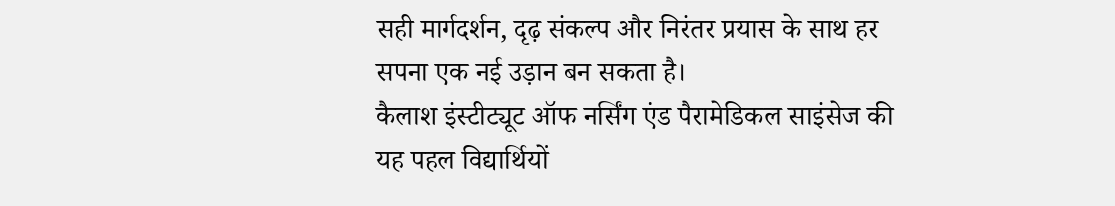सही मार्गदर्शन, दृढ़ संकल्प और निरंतर प्रयास के साथ हर सपना एक नई उड़ान बन सकता है।
कैलाश इंस्टीट्यूट ऑफ नर्सिंग एंड पैरामेडिकल साइंसेज की यह पहल विद्यार्थियों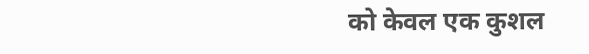को केवल एक कुशल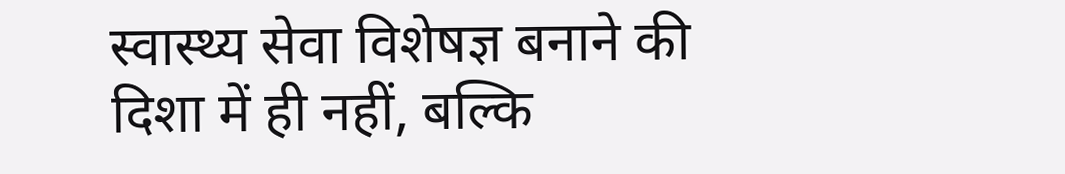स्वास्थ्य सेवा विशेषज्ञ बनाने की दिशा में ही नहीं, बल्कि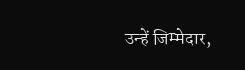उन्हें जिम्मेदार,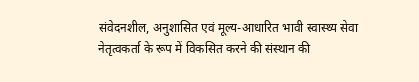संवेदनशील, अनुशासित एवं मूल्य-आधारित भावी स्वास्थ्य सेवा नेतृत्वकर्ता के रूप में विकसित करने की संस्थान की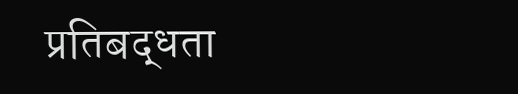प्रतिबद्धता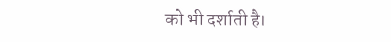को भी दर्शाती है।